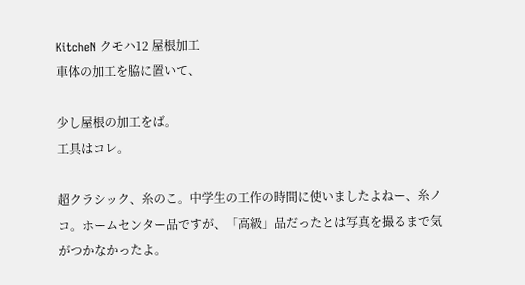KitcheN クモハ12 屋根加工
車体の加工を脇に置いて、

少し屋根の加工をば。
工具はコレ。

超クラシック、糸のこ。中学生の工作の時間に使いましたよねー、糸ノコ。ホームセンター品ですが、「高級」品だったとは写真を撮るまで気がつかなかったよ。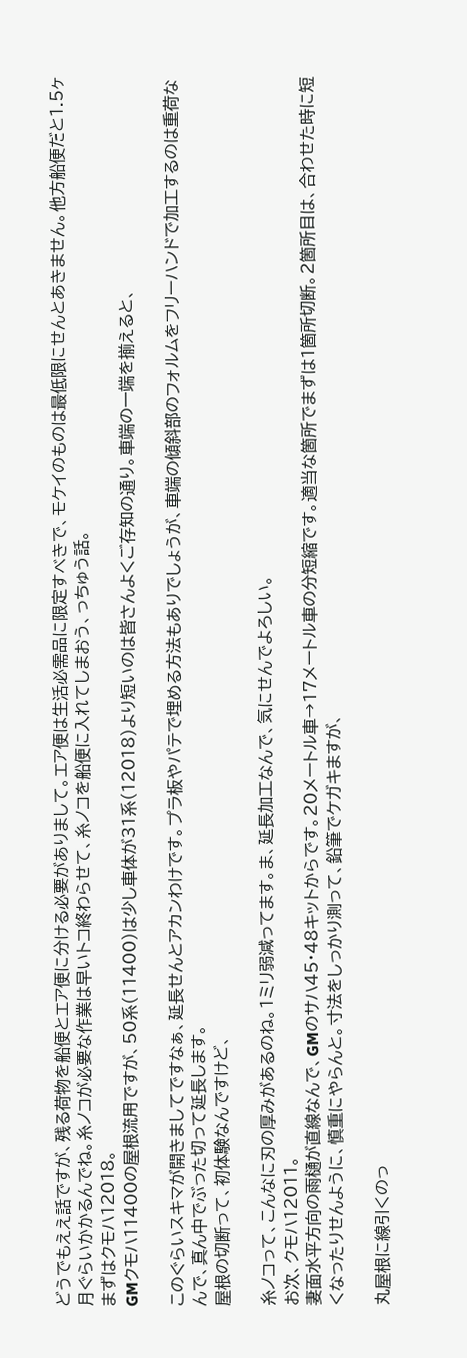どうでもええ話ですが、残る荷物を船便とエア便に分ける必要がありまして。エア便は生活必需品に限定すべきで、モケイのものは最低限にせんとあきません。他方船便だと1.5ヶ月ぐらいかかるんでね。糸ノコが必要な作業は早いトコ終わらせて、糸ノコを船便に入れてしまおう、っちゅう話。
まずはクモハ12018。
GMクモハ11400の屋根流用ですが、50系(11400)は少し車体が31系(12018)より短いのは皆さんよくご存知の通り。車端の一端を揃えると、

このぐらいスキマが開きましてですなぁ、延長せんとアカンわけです。プラ板やパテで埋める方法もありでしょうが、車端の傾斜部のフォルムをフリーハンドで加工するのは重荷なんで、真ん中でぶった切って延長します。
屋根の切断って、初体験なんですけど、

糸ノコって、こんなに刃の厚みがあるのね。1ミリ弱減ってます。ま、延長加工なんで、気にせんでよろしい。
お次、クモハ12011。
妻面水平方向の雨樋が直線なんで、GMのサハ45・48キットからです。20メートル車→17メートル車の分短縮です。適当な箇所でまずは1箇所切断。2箇所目は、合わせた時に短くなったりせんように、慎重にやらんと。寸法をしっかり測って、鉛筆でケガキますが、

丸屋根に線引くのっ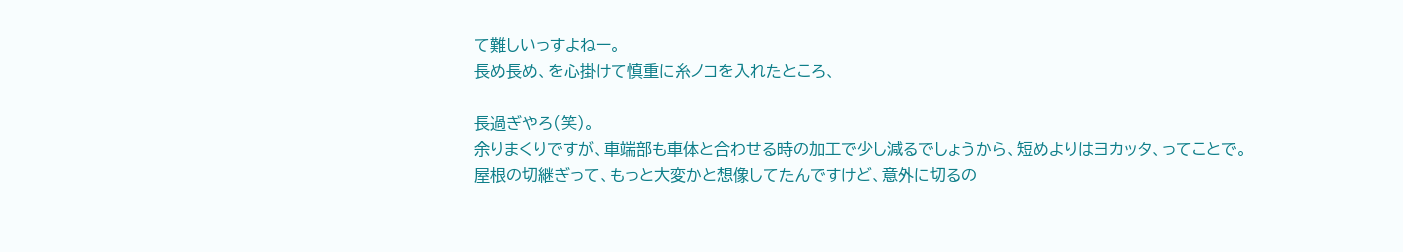て難しいっすよねー。
長め長め、を心掛けて慎重に糸ノコを入れたところ、

長過ぎやろ(笑)。
余りまくりですが、車端部も車体と合わせる時の加工で少し減るでしょうから、短めよりはヨカッタ、ってことで。
屋根の切継ぎって、もっと大変かと想像してたんですけど、意外に切るの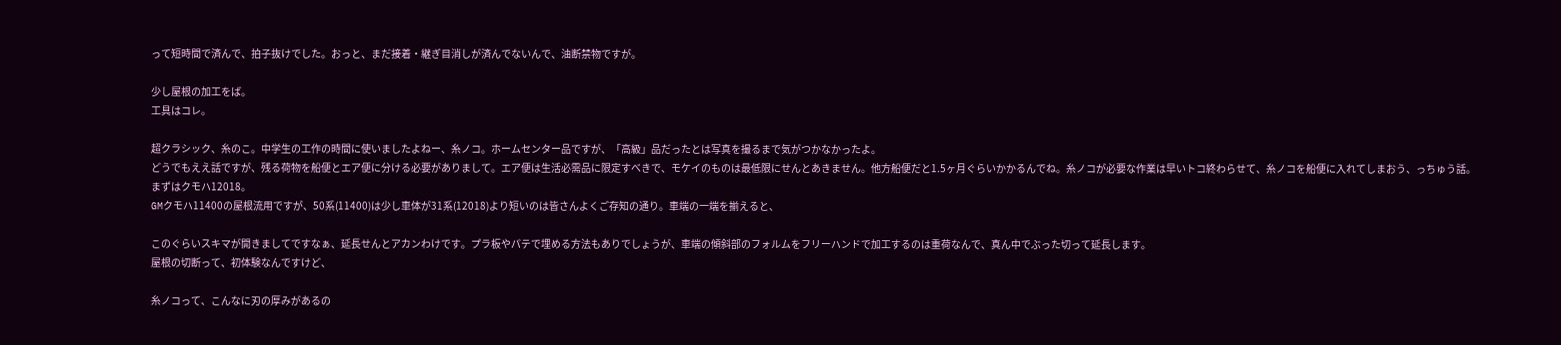って短時間で済んで、拍子抜けでした。おっと、まだ接着・継ぎ目消しが済んでないんで、油断禁物ですが。

少し屋根の加工をば。
工具はコレ。

超クラシック、糸のこ。中学生の工作の時間に使いましたよねー、糸ノコ。ホームセンター品ですが、「高級」品だったとは写真を撮るまで気がつかなかったよ。
どうでもええ話ですが、残る荷物を船便とエア便に分ける必要がありまして。エア便は生活必需品に限定すべきで、モケイのものは最低限にせんとあきません。他方船便だと1.5ヶ月ぐらいかかるんでね。糸ノコが必要な作業は早いトコ終わらせて、糸ノコを船便に入れてしまおう、っちゅう話。
まずはクモハ12018。
GMクモハ11400の屋根流用ですが、50系(11400)は少し車体が31系(12018)より短いのは皆さんよくご存知の通り。車端の一端を揃えると、

このぐらいスキマが開きましてですなぁ、延長せんとアカンわけです。プラ板やパテで埋める方法もありでしょうが、車端の傾斜部のフォルムをフリーハンドで加工するのは重荷なんで、真ん中でぶった切って延長します。
屋根の切断って、初体験なんですけど、

糸ノコって、こんなに刃の厚みがあるの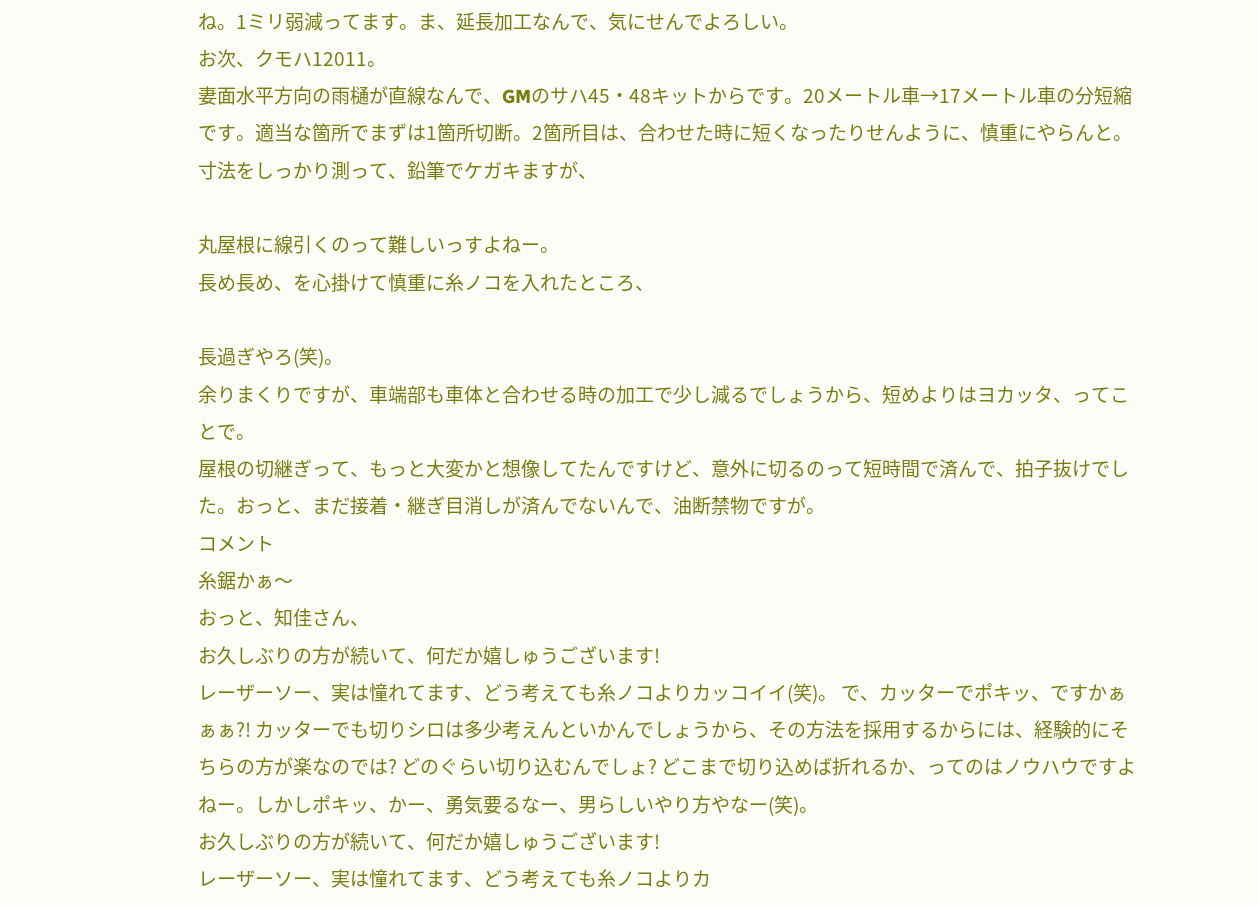ね。1ミリ弱減ってます。ま、延長加工なんで、気にせんでよろしい。
お次、クモハ12011。
妻面水平方向の雨樋が直線なんで、GMのサハ45・48キットからです。20メートル車→17メートル車の分短縮です。適当な箇所でまずは1箇所切断。2箇所目は、合わせた時に短くなったりせんように、慎重にやらんと。寸法をしっかり測って、鉛筆でケガキますが、

丸屋根に線引くのって難しいっすよねー。
長め長め、を心掛けて慎重に糸ノコを入れたところ、

長過ぎやろ(笑)。
余りまくりですが、車端部も車体と合わせる時の加工で少し減るでしょうから、短めよりはヨカッタ、ってことで。
屋根の切継ぎって、もっと大変かと想像してたんですけど、意外に切るのって短時間で済んで、拍子抜けでした。おっと、まだ接着・継ぎ目消しが済んでないんで、油断禁物ですが。
コメント
糸鋸かぁ〜
おっと、知佳さん、
お久しぶりの方が続いて、何だか嬉しゅうございます!
レーザーソー、実は憧れてます、どう考えても糸ノコよりカッコイイ(笑)。 で、カッターでポキッ、ですかぁぁぁ?! カッターでも切りシロは多少考えんといかんでしょうから、その方法を採用するからには、経験的にそちらの方が楽なのでは? どのぐらい切り込むんでしょ? どこまで切り込めば折れるか、ってのはノウハウですよねー。しかしポキッ、かー、勇気要るなー、男らしいやり方やなー(笑)。
お久しぶりの方が続いて、何だか嬉しゅうございます!
レーザーソー、実は憧れてます、どう考えても糸ノコよりカ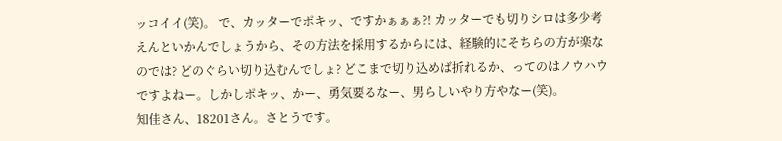ッコイイ(笑)。 で、カッターでポキッ、ですかぁぁぁ?! カッターでも切りシロは多少考えんといかんでしょうから、その方法を採用するからには、経験的にそちらの方が楽なのでは? どのぐらい切り込むんでしょ? どこまで切り込めば折れるか、ってのはノウハウですよねー。しかしポキッ、かー、勇気要るなー、男らしいやり方やなー(笑)。
知佳さん、18201さん。さとうです。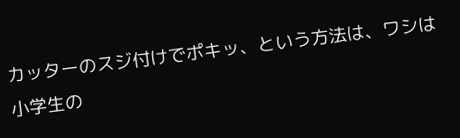カッターのスジ付けでポキッ、という方法は、ワシは小学生の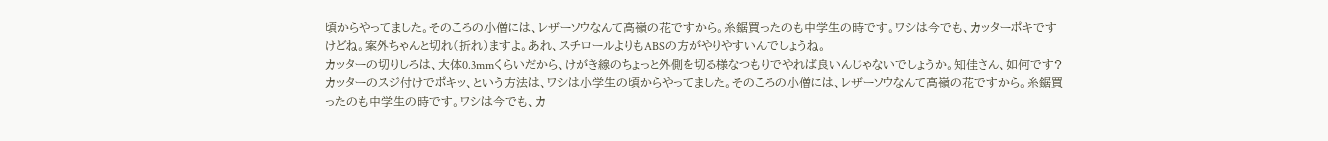頃からやってました。そのころの小僧には、レザーソウなんて高嶺の花ですから。糸鋸買ったのも中学生の時です。ワシは今でも、カッターポキですけどね。案外ちゃんと切れ(折れ)ますよ。あれ、スチロールよりもABSの方がやりやすいんでしょうね。
カッターの切りしろは、大体0.3mmくらいだから、けがき線のちょっと外側を切る様なつもりでやれば良いんじゃないでしょうか。知佳さん、如何です?
カッターのスジ付けでポキッ、という方法は、ワシは小学生の頃からやってました。そのころの小僧には、レザーソウなんて高嶺の花ですから。糸鋸買ったのも中学生の時です。ワシは今でも、カ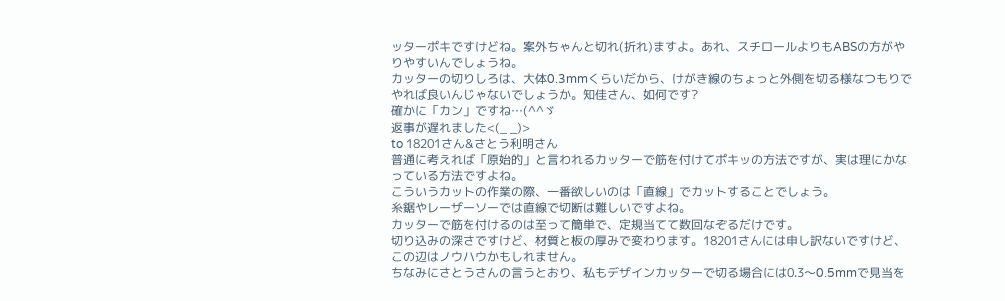ッターポキですけどね。案外ちゃんと切れ(折れ)ますよ。あれ、スチロールよりもABSの方がやりやすいんでしょうね。
カッターの切りしろは、大体0.3mmくらいだから、けがき線のちょっと外側を切る様なつもりでやれば良いんじゃないでしょうか。知佳さん、如何です?
確かに「カン」ですね…(^^ゞ
返事が遅れました<(_ _)>
to 18201さん&さとう利明さん
普通に考えれば「原始的」と言われるカッターで筋を付けてポキッの方法ですが、実は理にかなっている方法ですよね。
こういうカットの作業の際、一番欲しいのは「直線」でカットすることでしょう。
糸鋸やレーザーソーでは直線で切断は難しいですよね。
カッターで筋を付けるのは至って簡単で、定規当てて数回なぞるだけです。
切り込みの深さですけど、材質と板の厚みで変わります。18201さんには申し訳ないですけど、この辺はノウハウかもしれません。
ちなみにさとうさんの言うとおり、私もデザインカッターで切る場合には0.3〜0.5mmで見当を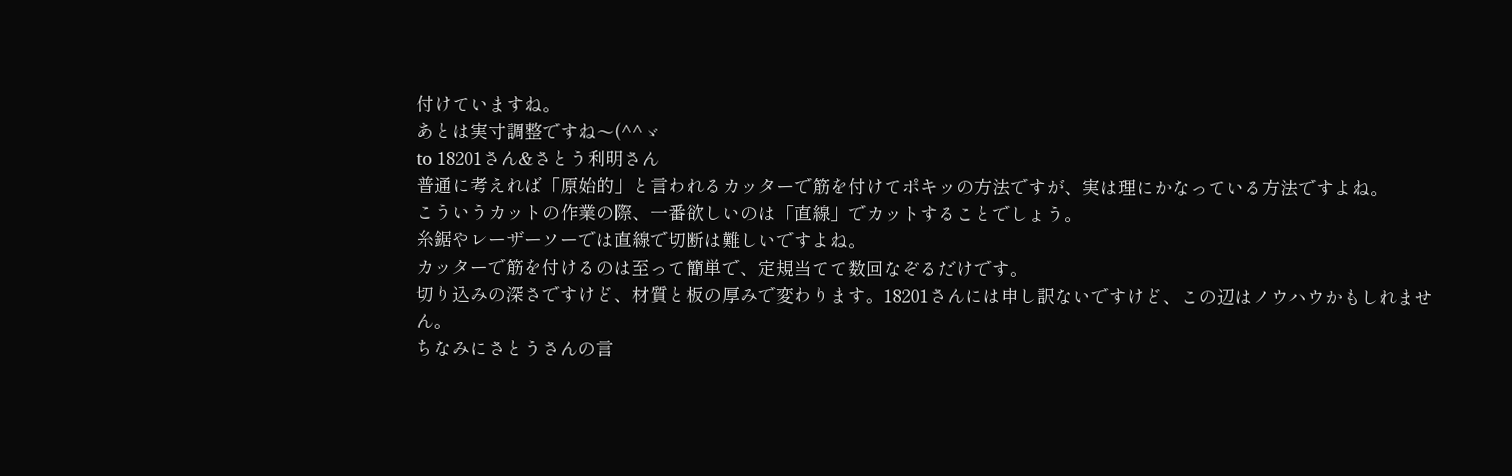付けていますね。
あとは実寸調整ですね〜(^^ゞ
to 18201さん&さとう利明さん
普通に考えれば「原始的」と言われるカッターで筋を付けてポキッの方法ですが、実は理にかなっている方法ですよね。
こういうカットの作業の際、一番欲しいのは「直線」でカットすることでしょう。
糸鋸やレーザーソーでは直線で切断は難しいですよね。
カッターで筋を付けるのは至って簡単で、定規当てて数回なぞるだけです。
切り込みの深さですけど、材質と板の厚みで変わります。18201さんには申し訳ないですけど、この辺はノウハウかもしれません。
ちなみにさとうさんの言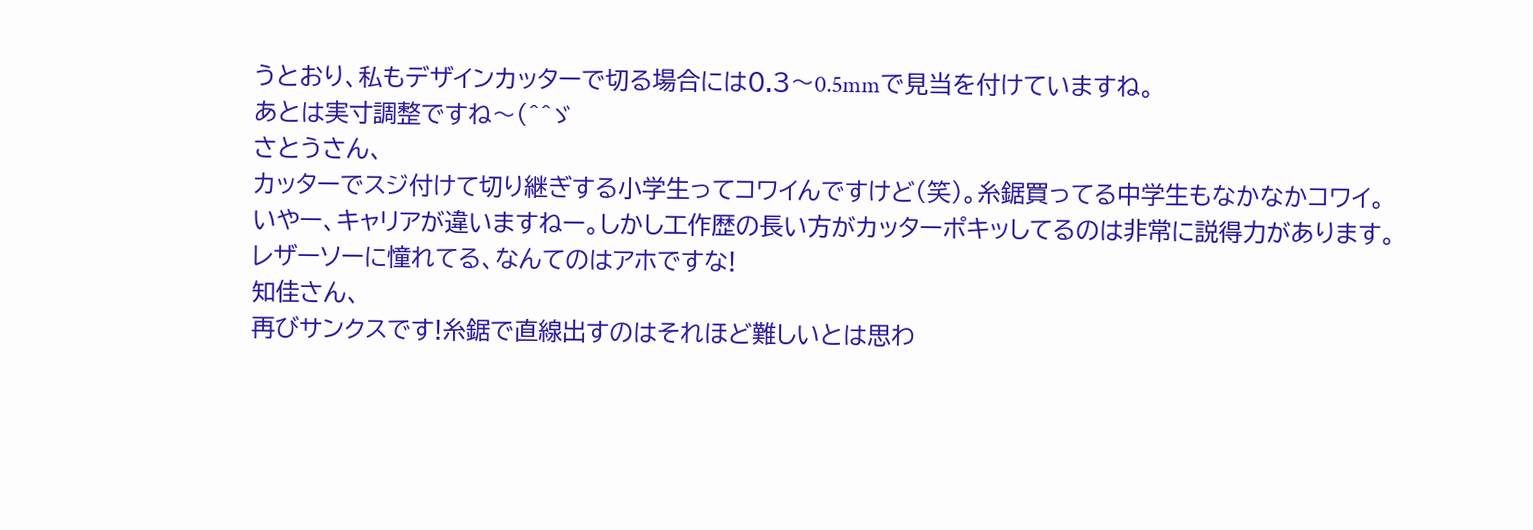うとおり、私もデザインカッターで切る場合には0.3〜0.5mmで見当を付けていますね。
あとは実寸調整ですね〜(^^ゞ
さとうさん、
カッターでスジ付けて切り継ぎする小学生ってコワイんですけど(笑)。糸鋸買ってる中学生もなかなかコワイ。いやー、キャリアが違いますねー。しかし工作歴の長い方がカッターポキッしてるのは非常に説得力があります。レザーソーに憧れてる、なんてのはアホですな!
知佳さん、
再びサンクスです!糸鋸で直線出すのはそれほど難しいとは思わ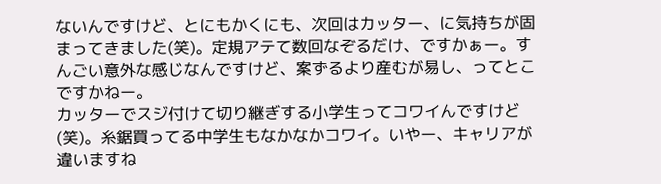ないんですけど、とにもかくにも、次回はカッター、に気持ちが固まってきました(笑)。定規アテて数回なぞるだけ、ですかぁー。すんごい意外な感じなんですけど、案ずるより産むが易し、ってとこですかねー。
カッターでスジ付けて切り継ぎする小学生ってコワイんですけど(笑)。糸鋸買ってる中学生もなかなかコワイ。いやー、キャリアが違いますね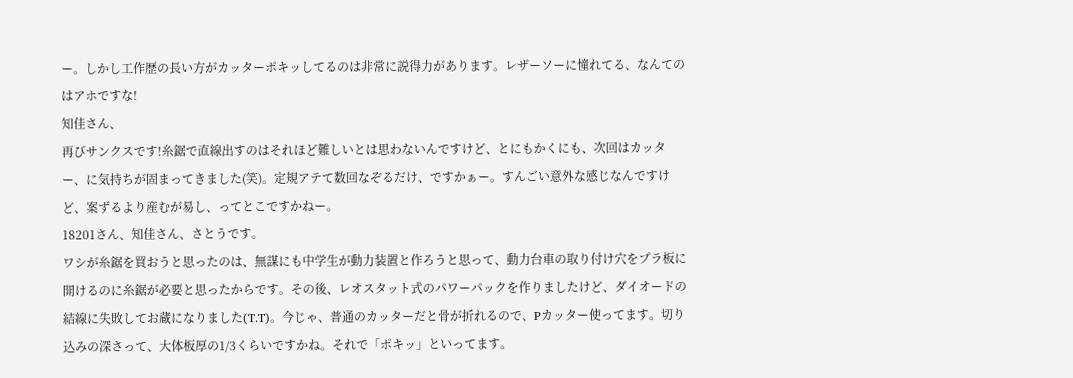ー。しかし工作歴の長い方がカッターポキッしてるのは非常に説得力があります。レザーソーに憧れてる、なんてのはアホですな!
知佳さん、
再びサンクスです!糸鋸で直線出すのはそれほど難しいとは思わないんですけど、とにもかくにも、次回はカッター、に気持ちが固まってきました(笑)。定規アテて数回なぞるだけ、ですかぁー。すんごい意外な感じなんですけど、案ずるより産むが易し、ってとこですかねー。
18201さん、知佳さん、さとうです。
ワシが糸鋸を買おうと思ったのは、無謀にも中学生が動力装置と作ろうと思って、動力台車の取り付け穴をプラ板に開けるのに糸鋸が必要と思ったからです。その後、レオスタット式のパワーパックを作りましたけど、ダイオードの結線に失敗してお蔵になりました(T.T)。今じゃ、普通のカッターだと骨が折れるので、Pカッター使ってます。切り込みの深さって、大体板厚の1/3くらいですかね。それで「ポキッ」といってます。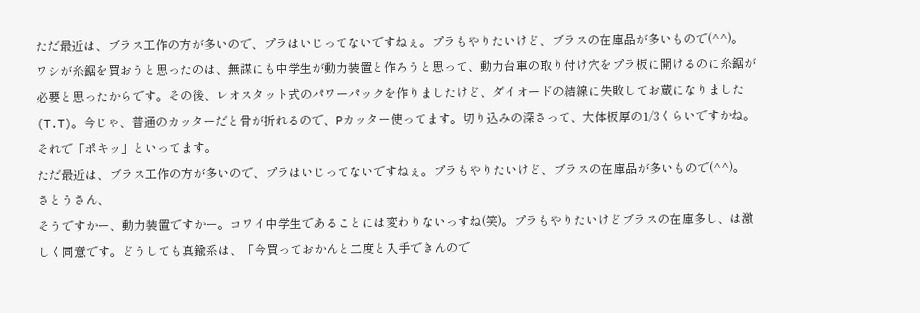ただ最近は、ブラス工作の方が多いので、プラはいじってないですねぇ。プラもやりたいけど、ブラスの在庫品が多いもので(^^)。
ワシが糸鋸を買おうと思ったのは、無謀にも中学生が動力装置と作ろうと思って、動力台車の取り付け穴をプラ板に開けるのに糸鋸が必要と思ったからです。その後、レオスタット式のパワーパックを作りましたけど、ダイオードの結線に失敗してお蔵になりました(T.T)。今じゃ、普通のカッターだと骨が折れるので、Pカッター使ってます。切り込みの深さって、大体板厚の1/3くらいですかね。それで「ポキッ」といってます。
ただ最近は、ブラス工作の方が多いので、プラはいじってないですねぇ。プラもやりたいけど、ブラスの在庫品が多いもので(^^)。
さとうさん、
そうですかー、動力装置ですかー。コワイ中学生であることには変わりないっすね(笑)。プラもやりたいけどブラスの在庫多し、は激しく同意です。どうしても真鍮系は、「今買っておかんと二度と入手できんので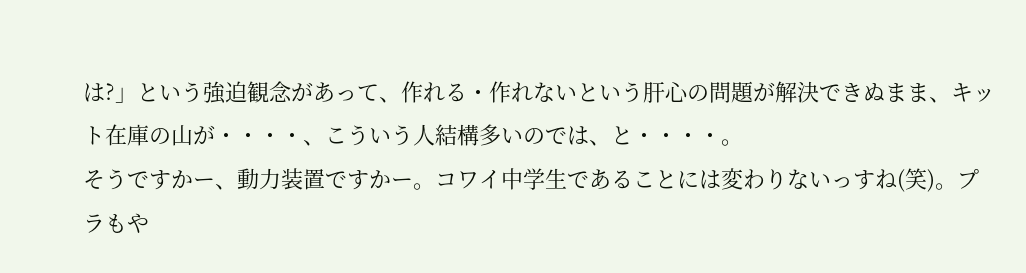は?」という強迫観念があって、作れる・作れないという肝心の問題が解決できぬまま、キット在庫の山が・・・・、こういう人結構多いのでは、と・・・・。
そうですかー、動力装置ですかー。コワイ中学生であることには変わりないっすね(笑)。プラもや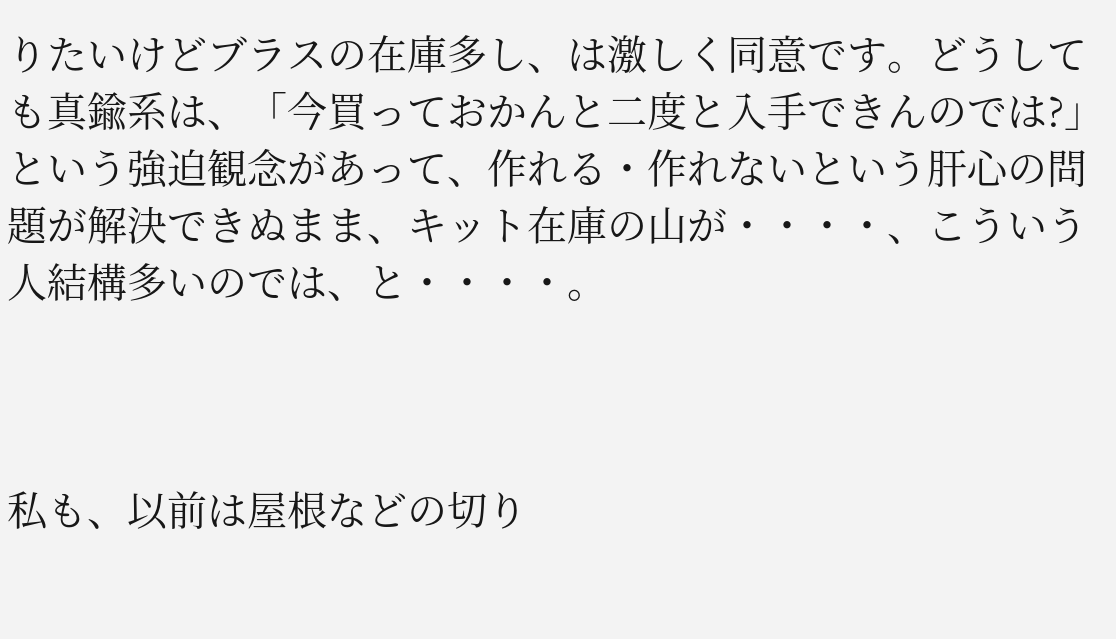りたいけどブラスの在庫多し、は激しく同意です。どうしても真鍮系は、「今買っておかんと二度と入手できんのでは?」という強迫観念があって、作れる・作れないという肝心の問題が解決できぬまま、キット在庫の山が・・・・、こういう人結構多いのでは、と・・・・。



私も、以前は屋根などの切り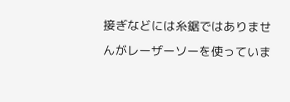接ぎなどには糸鋸ではありませんがレーザーソーを使っていま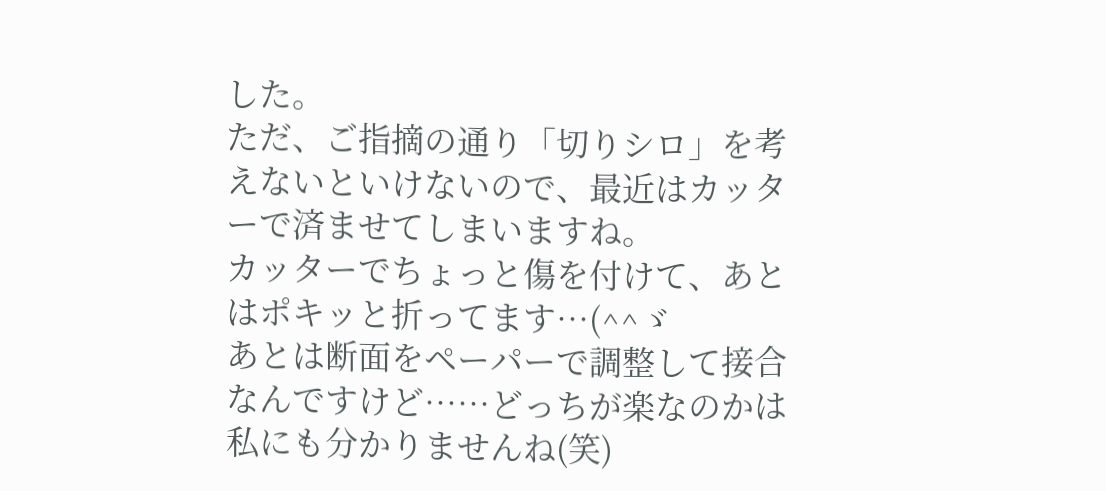した。
ただ、ご指摘の通り「切りシロ」を考えないといけないので、最近はカッターで済ませてしまいますね。
カッターでちょっと傷を付けて、あとはポキッと折ってます…(^^ゞ
あとは断面をペーパーで調整して接合なんですけど……どっちが楽なのかは私にも分かりませんね(笑)